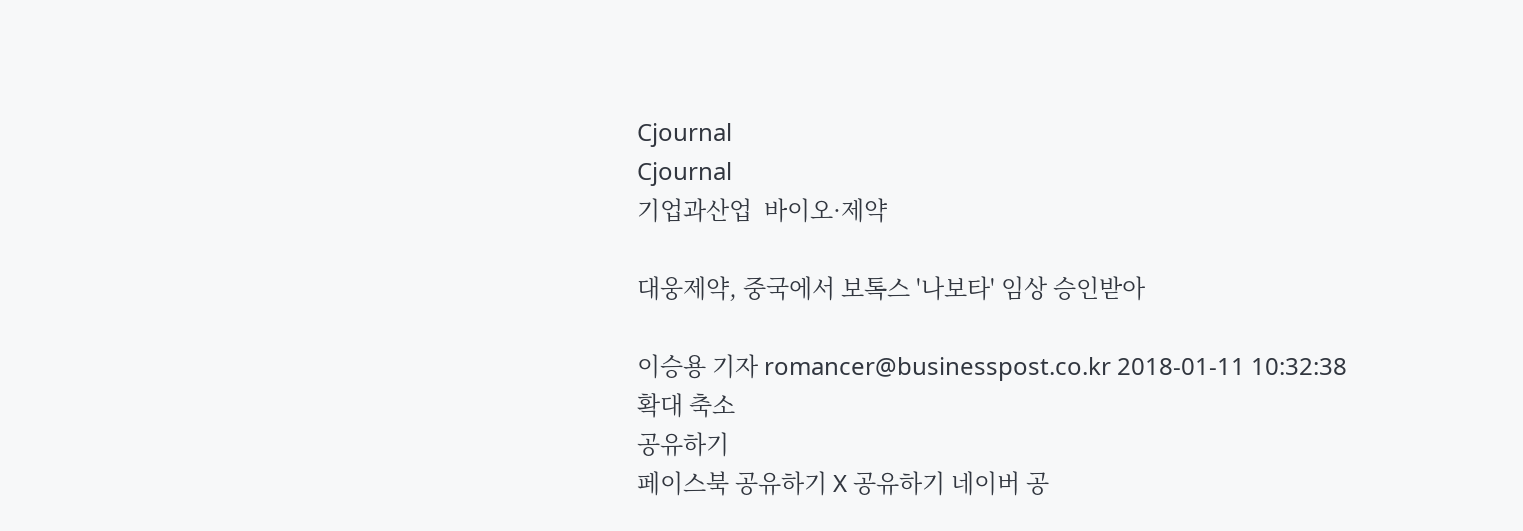Cjournal
Cjournal
기업과산업  바이오·제약

대웅제약, 중국에서 보톡스 '나보타' 임상 승인받아

이승용 기자 romancer@businesspost.co.kr 2018-01-11 10:32:38
확대 축소
공유하기
페이스북 공유하기 X 공유하기 네이버 공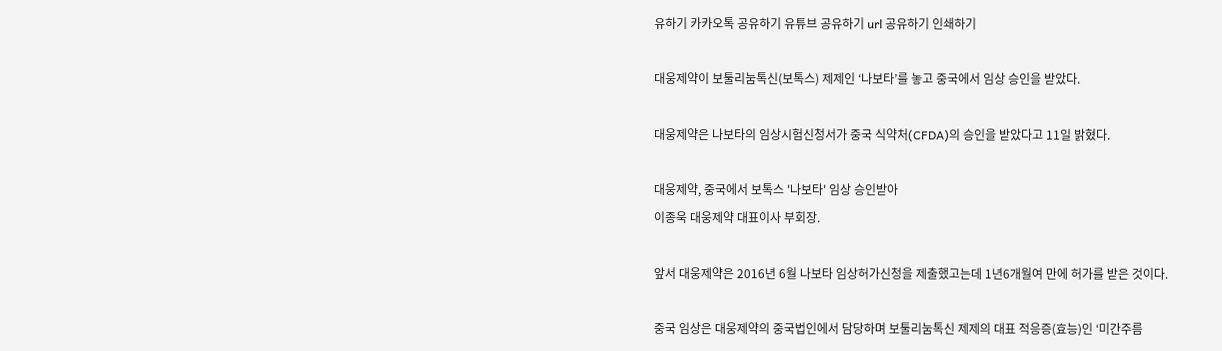유하기 카카오톡 공유하기 유튜브 공유하기 url 공유하기 인쇄하기

대웅제약이 보툴리눔톡신(보톡스) 제제인 ‘나보타’를 놓고 중국에서 임상 승인을 받았다.

대웅제약은 나보타의 임상시험신청서가 중국 식약처(CFDA)의 승인을 받았다고 11일 밝혔다.

대웅제약, 중국에서 보톡스 '나보타' 임상 승인받아
이종욱 대웅제약 대표이사 부회장.

앞서 대웅제약은 2016년 6월 나보타 임상허가신청을 제출했고는데 1년6개월여 만에 허가를 받은 것이다.

중국 임상은 대웅제약의 중국법인에서 담당하며 보툴리눔톡신 제제의 대표 적응증(효능)인 ‘미간주름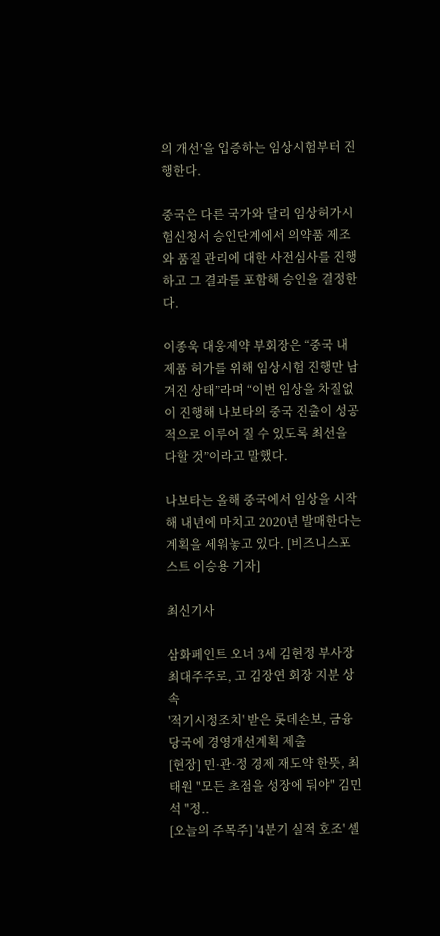의 개선’을 입증하는 임상시험부터 진행한다.

중국은 다른 국가와 달리 임상허가시험신청서 승인단계에서 의약품 제조와 품질 관리에 대한 사전심사를 진행하고 그 결과를 포함해 승인을 결정한다.

이종욱 대웅제약 부회장은 “중국 내 제품 허가를 위해 임상시험 진행만 남겨진 상태”라며 “이번 임상을 차질없이 진행해 나보타의 중국 진출이 성공적으로 이루어 질 수 있도록 최선을 다할 것”이라고 말했다.

나보타는 올해 중국에서 임상을 시작해 내년에 마치고 2020년 발매한다는 계획을 세워놓고 있다. [비즈니스포스트 이승용 기자]

최신기사

삼화페인트 오너 3세 김현정 부사장 최대주주로, 고 김장연 회장 지분 상속
'적기시정조치' 받은 롯데손보, 금융당국에 경영개선계획 제출
[현장] 민·관·정 경제 재도약 한뜻, 최태원 "모든 초점을 성장에 둬야" 김민석 "정..
[오늘의 주목주] '4분기 실적 호조' 셀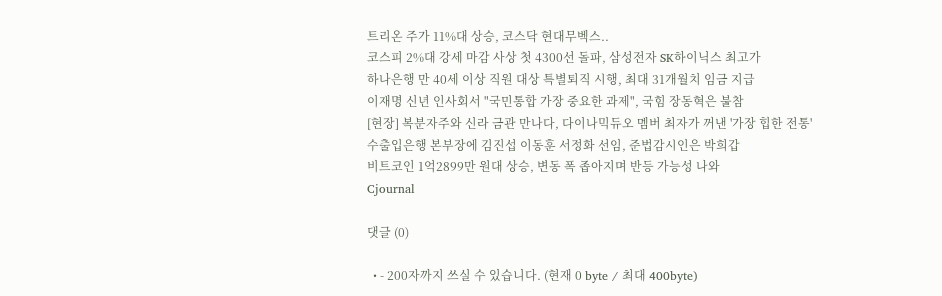트리온 주가 11%대 상승, 코스닥 현대무벡스..
코스피 2%대 강세 마감 사상 첫 4300선 돌파, 삼성전자 SK하이닉스 최고가
하나은행 만 40세 이상 직원 대상 특별퇴직 시행, 최대 31개월치 임금 지급
이재명 신년 인사회서 "국민통합 가장 중요한 과제", 국힘 장동혁은 불참
[현장] 복분자주와 신라 금관 만나다, 다이나믹듀오 멤버 최자가 꺼낸 '가장 힙한 전통'
수출입은행 본부장에 김진섭 이동훈 서정화 선임, 준법감시인은 박희갑
비트코인 1억2899만 원대 상승, 변동 폭 좁아지며 반등 가능성 나와
Cjournal

댓글 (0)

  • - 200자까지 쓰실 수 있습니다. (현재 0 byte / 최대 400byte)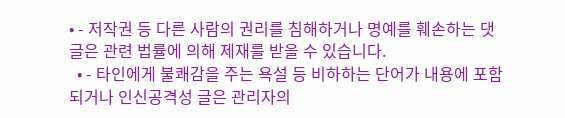• - 저작권 등 다른 사람의 권리를 침해하거나 명예를 훼손하는 댓글은 관련 법률에 의해 제재를 받을 수 있습니다.
  • - 타인에게 불쾌감을 주는 욕설 등 비하하는 단어가 내용에 포함되거나 인신공격성 글은 관리자의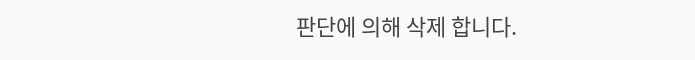판단에 의해 삭제 합니다.